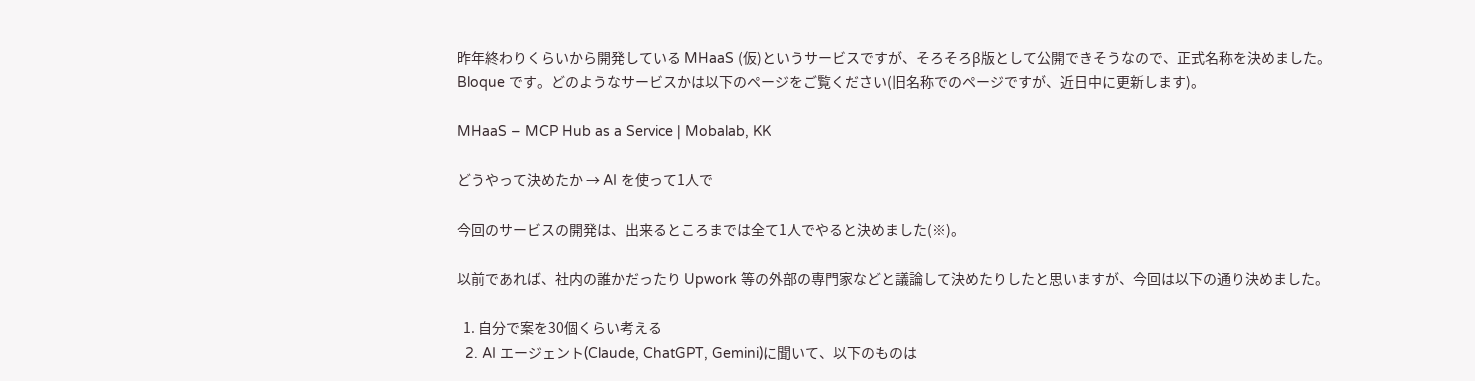昨年終わりくらいから開発している MHaaS (仮)というサービスですが、そろそろβ版として公開できそうなので、正式名称を決めました。Bloque です。どのようなサービスかは以下のページをご覧ください(旧名称でのページですが、近日中に更新します)。

MHaaS – MCP Hub as a Service | Mobalab, KK

どうやって決めたか → AI を使って1人で

今回のサービスの開発は、出来るところまでは全て1人でやると決めました(※)。

以前であれば、社内の誰かだったり Upwork 等の外部の専門家などと議論して決めたりしたと思いますが、今回は以下の通り決めました。

  1. 自分で案を30個くらい考える
  2. AI エージェント(Claude, ChatGPT, Gemini)に聞いて、以下のものは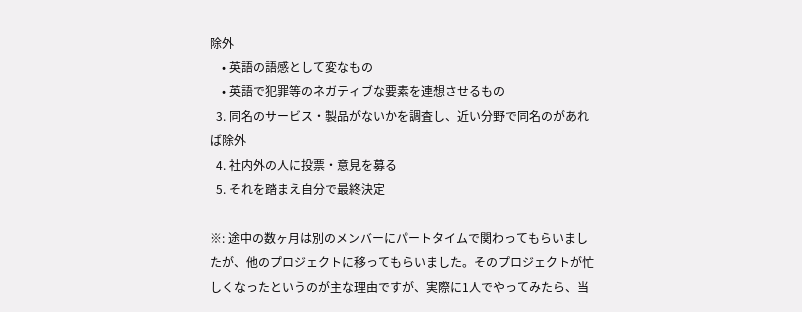除外
    • 英語の語感として変なもの
    • 英語で犯罪等のネガティブな要素を連想させるもの
  3. 同名のサービス・製品がないかを調査し、近い分野で同名のがあれば除外
  4. 社内外の人に投票・意見を募る
  5. それを踏まえ自分で最終決定

※: 途中の数ヶ月は別のメンバーにパートタイムで関わってもらいましたが、他のプロジェクトに移ってもらいました。そのプロジェクトが忙しくなったというのが主な理由ですが、実際に1人でやってみたら、当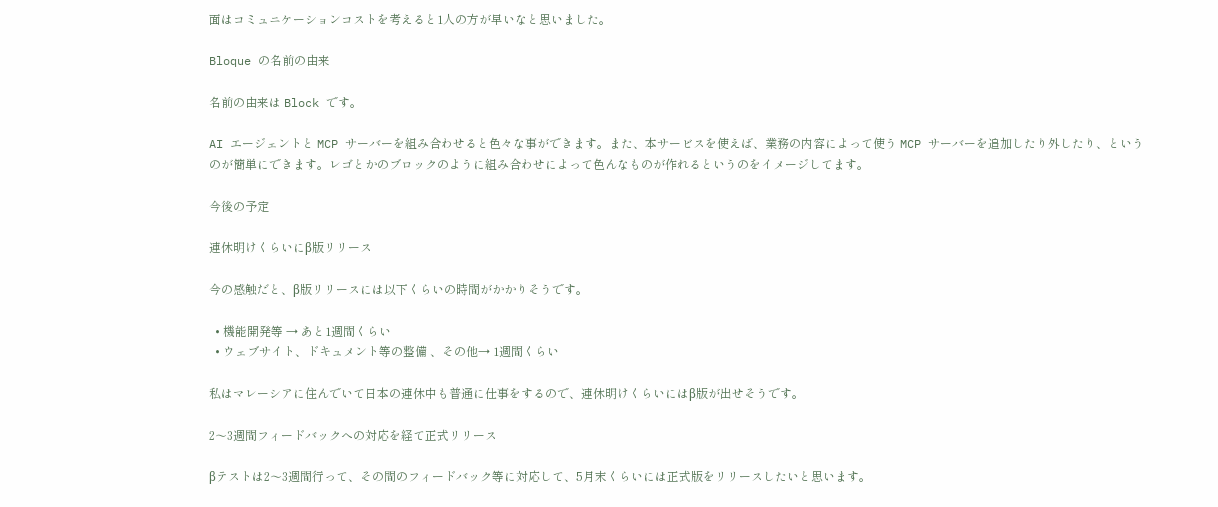面はコミュニケーションコストを考えると1人の方が早いなと思いました。

Bloque の名前の由来

名前の由来は Block です。

AI エージェントと MCP サーバーを組み合わせると色々な事ができます。また、本サービスを使えば、業務の内容によって使う MCP サーバーを追加したり外したり、というのが簡単にできます。レゴとかのブロックのように組み合わせによって色んなものが作れるというのをイメージしてます。

今後の予定

連休明けくらいにβ版リリース

今の感触だと、β版リリースには以下くらいの時間がかかりそうです。

  • 機能開発等 → あと1週間くらい
  • ウェブサイト、ドキュメント等の整備 、その他→ 1週間くらい

私はマレーシアに住んでいて日本の連休中も普通に仕事をするので、連休明けくらいにはβ版が出せそうです。

2〜3週間フィードバックへの対応を経て正式リリース

βテストは2〜3週間行って、その間のフィードバック等に対応して、5月末くらいには正式版をリリースしたいと思います。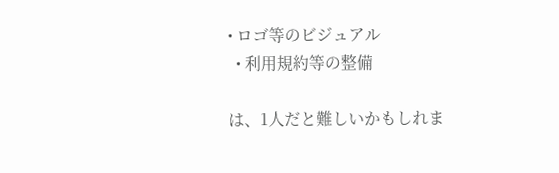• ロゴ等のビジュアル
  • 利用規約等の整備

は、1人だと難しいかもしれま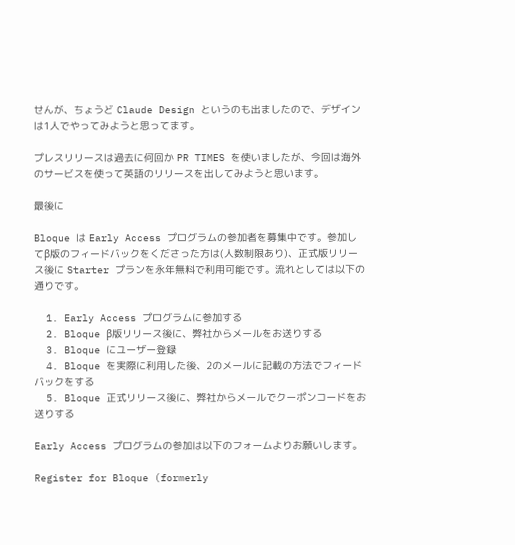せんが、ちょうど Claude Design というのも出ましたので、デザインは1人でやってみようと思ってます。

プレスリリースは過去に何回か PR TIMES を使いましたが、今回は海外のサービスを使って英語のリリースを出してみようと思います。

最後に

Bloque は Early Access プログラムの参加者を募集中です。参加してβ版のフィードバックをくださった方は(人数制限あり)、正式版リリース後に Starter プランを永年無料で利用可能です。流れとしては以下の通りです。

  1. Early Access プログラムに参加する
  2. Bloque β版リリース後に、弊社からメールをお送りする
  3. Bloque にユーザー登録
  4. Bloque を実際に利用した後、2のメールに記載の方法でフィードバックをする
  5. Bloque 正式リリース後に、弊社からメールでクーポンコードをお送りする

Early Access プログラムの参加は以下のフォームよりお願いします。

Register for Bloque (formerly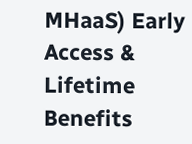MHaaS) Early Access & Lifetime Benefits